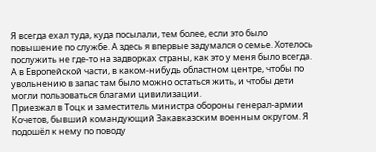Я всегда ехал туда, куда посылали, тем более, если это было повышение по службе. А здесь я впервые задумался о семье. Хотелось послужить не где-то на задворках страны, как это у меня было всегда. А в Европейской части, в каком-нибудь областном центре, чтобы по увольнению в запас там было можно остаться жить, и чтобы дети могли пользоваться благами цивилизации.
Приезжал в Тоцк и заместитель министра обороны генерал-армии Кочетов, бывший командующий Закавказским военным округом. Я подошёл к нему по поводу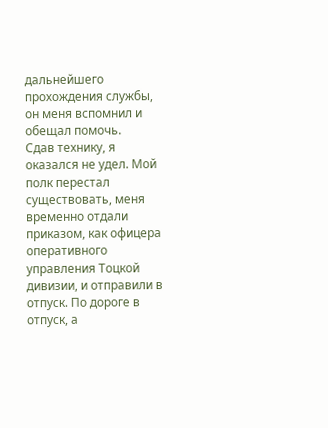дальнейшего прохождения службы, он меня вспомнил и обещал помочь.
Сдав технику, я оказался не удел. Мой полк перестал существовать, меня временно отдали приказом, как офицера оперативного управления Тоцкой дивизии, и отправили в отпуск. По дороге в отпуск, а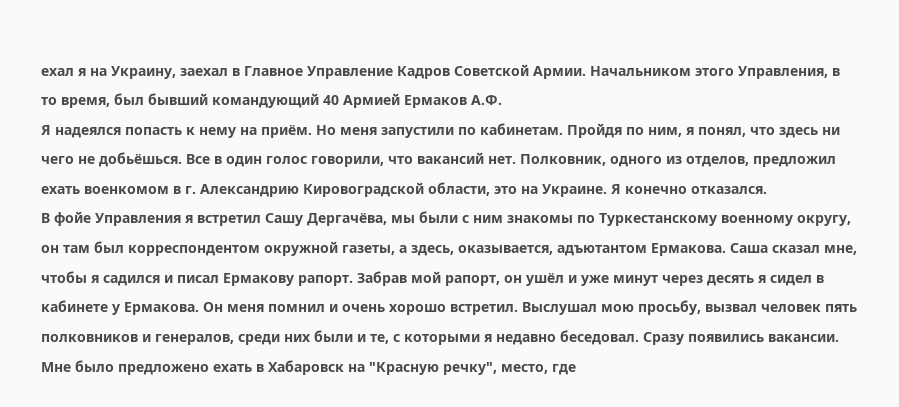ехал я на Украину, заехал в Главное Управление Кадров Советской Армии. Начальником этого Управления, в то время, был бывший командующий 40 Армией Ермаков А.Ф.
Я надеялся попасть к нему на приём. Но меня запустили по кабинетам. Пройдя по ним, я понял, что здесь ни чего не добьёшься. Все в один голос говорили, что вакансий нет. Полковник, одного из отделов, предложил ехать военкомом в г. Александрию Кировоградской области, это на Украине. Я конечно отказался.
В фойе Управления я встретил Сашу Дергачёва, мы были с ним знакомы по Туркестанскому военному округу, он там был корреспондентом окружной газеты, а здесь, оказывается, адъютантом Ермакова. Саша сказал мне, чтобы я садился и писал Ермакову рапорт. Забрав мой рапорт, он ушёл и уже минут через десять я сидел в кабинете у Ермакова. Он меня помнил и очень хорошо встретил. Выслушал мою просьбу, вызвал человек пять полковников и генералов, среди них были и те, с которыми я недавно беседовал. Сразу появились вакансии. Мне было предложено ехать в Хабаровск на "Красную речку", место, где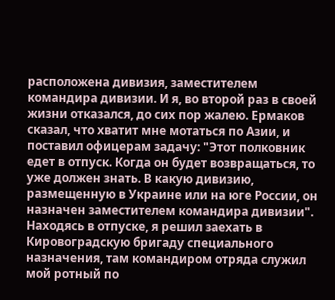расположена дивизия, заместителем командира дивизии. И я, во второй раз в своей жизни отказался, до сих пор жалею. Ермаков сказал, что хватит мне мотаться по Азии, и поставил офицерам задачу: "Этот полковник едет в отпуск. Когда он будет возвращаться, то уже должен знать. В какую дивизию, размещенную в Украине или на юге России, он назначен заместителем командира дивизии".
Находясь в отпуске, я решил заехать в Кировоградскую бригаду специального назначения, там командиром отряда служил мой ротный по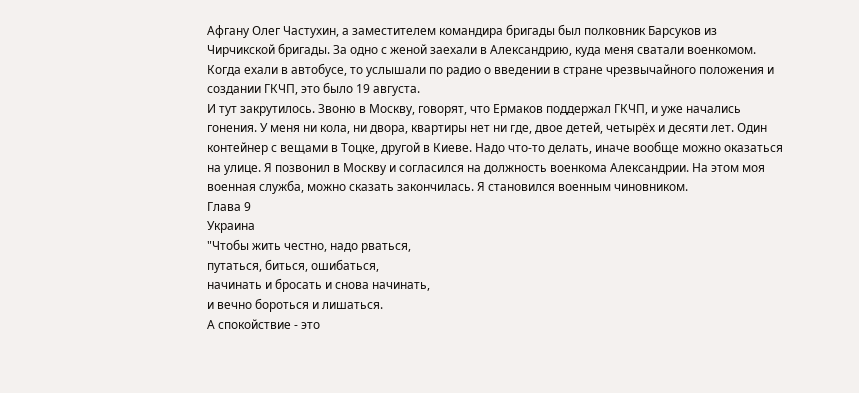Афгану Олег Частухин, а заместителем командира бригады был полковник Барсуков из Чирчикской бригады. За одно с женой заехали в Александрию, куда меня сватали военкомом. Когда ехали в автобусе, то услышали по радио о введении в стране чрезвычайного положения и создании ГКЧП, это было 19 августа.
И тут закрутилось. Звоню в Москву, говорят, что Ермаков поддержал ГКЧП, и уже начались гонения. У меня ни кола, ни двора, квартиры нет ни где, двое детей, четырёх и десяти лет. Один контейнер с вещами в Тоцке, другой в Киеве. Надо что-то делать, иначе вообще можно оказаться на улице. Я позвонил в Москву и согласился на должность военкома Александрии. На этом моя военная служба, можно сказать закончилась. Я становился военным чиновником.
Глава 9
Украина
"Чтобы жить честно, надо рваться,
путаться, биться, ошибаться,
начинать и бросать и снова начинать,
и вечно бороться и лишаться.
А спокойствие - это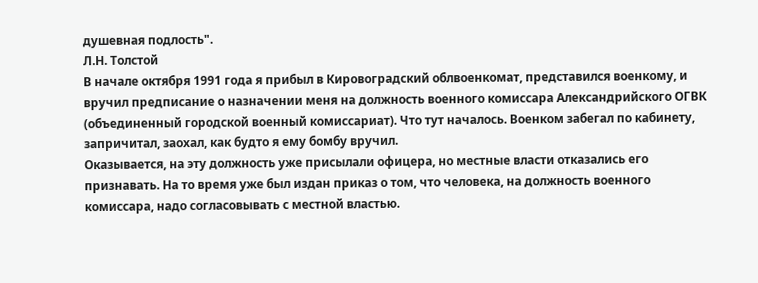душевная подлость".
Л.Н. Толстой
В начале октября 1991 года я прибыл в Кировоградский облвоенкомат, представился военкому, и вручил предписание о назначении меня на должность военного комиссара Александрийского ОГВК (объединенный городской военный комиссариат). Что тут началось. Военком забегал по кабинету, запричитал, заохал, как будто я ему бомбу вручил.
Оказывается, на эту должность уже присылали офицера, но местные власти отказались его признавать. На то время уже был издан приказ о том, что человека, на должность военного комиссара, надо согласовывать с местной властью.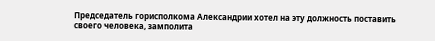Председатель горисполкома Александрии хотел на эту должность поставить своего человека, замполита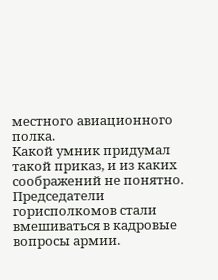местного авиационного полка.
Какой умник придумал такой приказ, и из каких соображений не понятно. Председатели горисполкомов стали вмешиваться в кадровые вопросы армии.